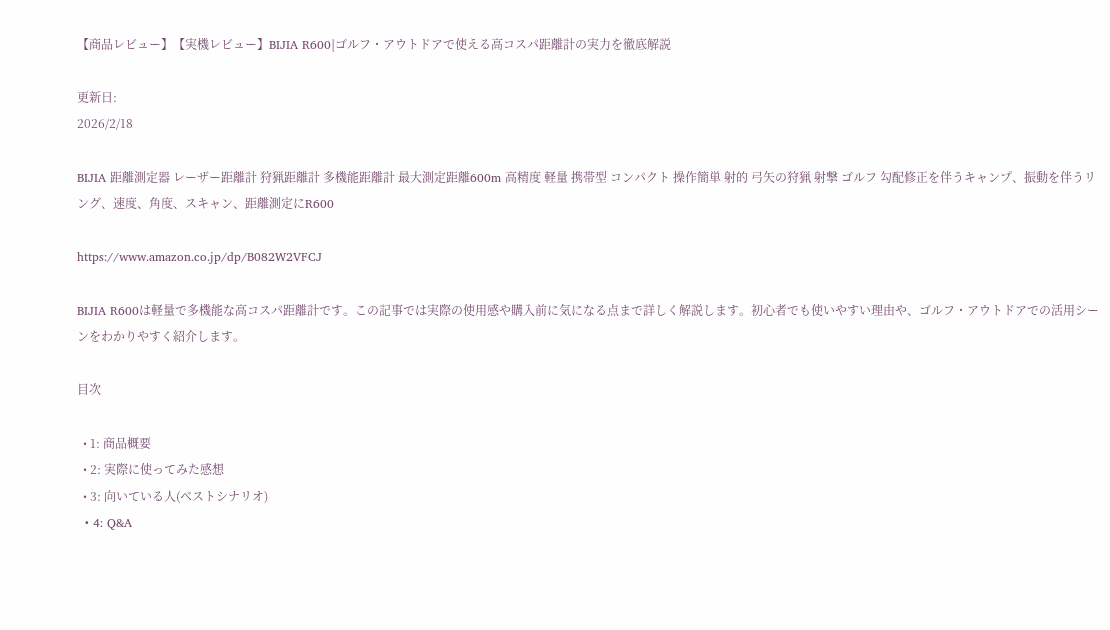【商品レビュー】【実機レビュー】BIJIA R600|ゴルフ・アウトドアで使える高コスパ距離計の実力を徹底解説

更新日:
2026/2/18

BIJIA 距離測定器 レーザー距離計 狩猟距離計 多機能距離計 最大測定距離600m 高精度 軽量 携帯型 コンパクト 操作簡単 射的 弓矢の狩猟 射撃 ゴルフ 勾配修正を伴うキャンプ、振動を伴うリング、速度、角度、スキャン、距離測定にR600

https://www.amazon.co.jp/dp/B082W2VFCJ

BIJIA R600は軽量で多機能な高コスパ距離計です。この記事では実際の使用感や購入前に気になる点まで詳しく解説します。初心者でも使いやすい理由や、ゴルフ・アウトドアでの活用シーンをわかりやすく紹介します。

目次

  • 1: 商品概要
  • 2: 実際に使ってみた感想
  • 3: 向いている人(ベストシナリオ)
  • 4: Q&A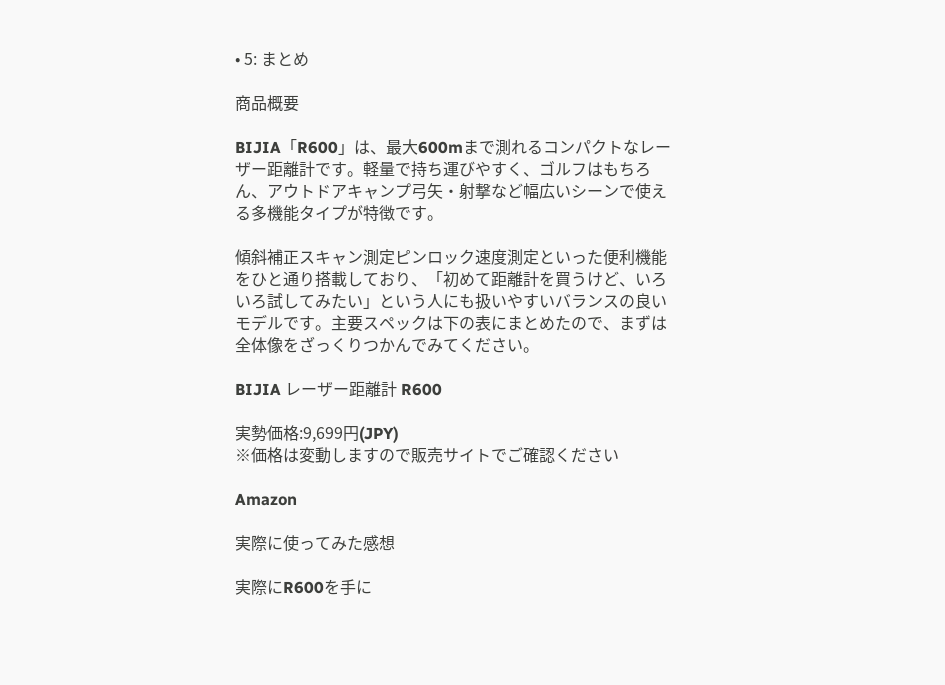• 5: まとめ

商品概要

BIJIA「R600」は、最大600mまで測れるコンパクトなレーザー距離計です。軽量で持ち運びやすく、ゴルフはもちろん、アウトドアキャンプ弓矢・射撃など幅広いシーンで使える多機能タイプが特徴です。

傾斜補正スキャン測定ピンロック速度測定といった便利機能をひと通り搭載しており、「初めて距離計を買うけど、いろいろ試してみたい」という人にも扱いやすいバランスの良いモデルです。主要スペックは下の表にまとめたので、まずは全体像をざっくりつかんでみてください。

BIJIA レーザー距離計 R600

実勢価格:9,699円(JPY)
※価格は変動しますので販売サイトでご確認ください

Amazon

実際に使ってみた感想

実際にR600を手に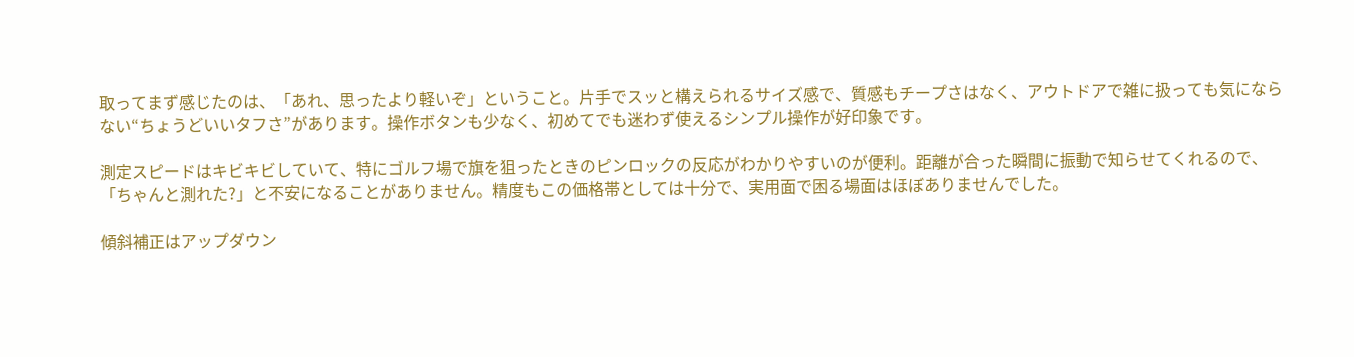取ってまず感じたのは、「あれ、思ったより軽いぞ」ということ。片手でスッと構えられるサイズ感で、質感もチープさはなく、アウトドアで雑に扱っても気にならない“ちょうどいいタフさ”があります。操作ボタンも少なく、初めてでも迷わず使えるシンプル操作が好印象です。

測定スピードはキビキビしていて、特にゴルフ場で旗を狙ったときのピンロックの反応がわかりやすいのが便利。距離が合った瞬間に振動で知らせてくれるので、「ちゃんと測れた?」と不安になることがありません。精度もこの価格帯としては十分で、実用面で困る場面はほぼありませんでした。

傾斜補正はアップダウン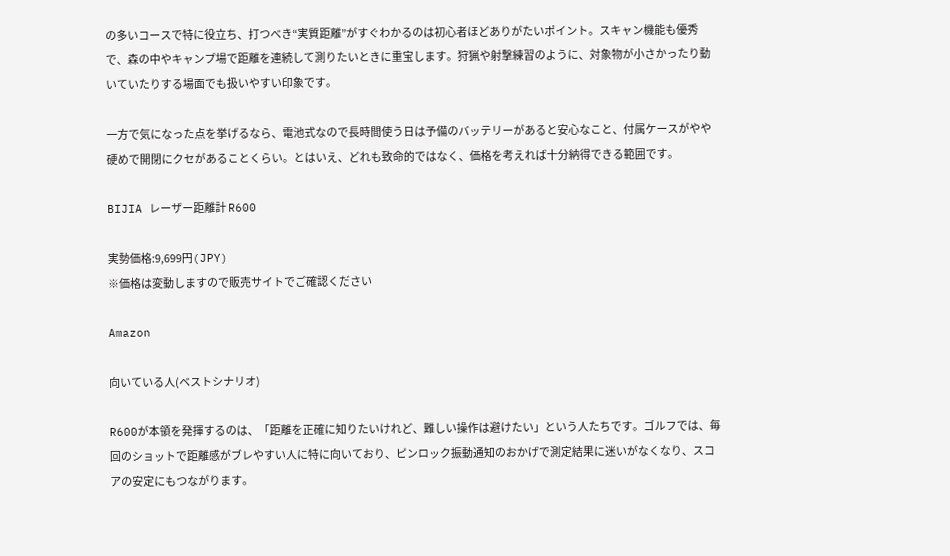の多いコースで特に役立ち、打つべき“実質距離”がすぐわかるのは初心者ほどありがたいポイント。スキャン機能も優秀で、森の中やキャンプ場で距離を連続して測りたいときに重宝します。狩猟や射撃練習のように、対象物が小さかったり動いていたりする場面でも扱いやすい印象です。

一方で気になった点を挙げるなら、電池式なので長時間使う日は予備のバッテリーがあると安心なこと、付属ケースがやや硬めで開閉にクセがあることくらい。とはいえ、どれも致命的ではなく、価格を考えれば十分納得できる範囲です。

BIJIA レーザー距離計 R600

実勢価格:9,699円(JPY)
※価格は変動しますので販売サイトでご確認ください

Amazon

向いている人(ベストシナリオ)

R600が本領を発揮するのは、「距離を正確に知りたいけれど、難しい操作は避けたい」という人たちです。ゴルフでは、毎回のショットで距離感がブレやすい人に特に向いており、ピンロック振動通知のおかげで測定結果に迷いがなくなり、スコアの安定にもつながります。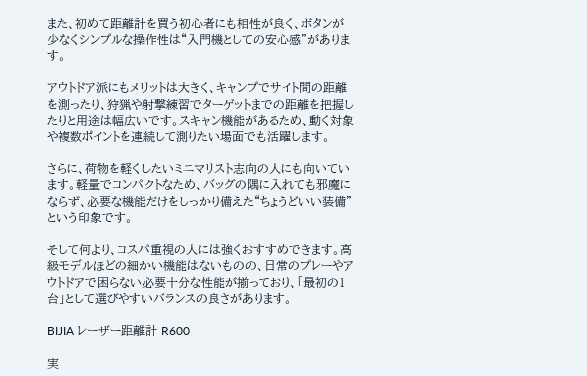また、初めて距離計を買う初心者にも相性が良く、ボタンが少なくシンプルな操作性は“入門機としての安心感”があります。

アウトドア派にもメリットは大きく、キャンプでサイト間の距離を測ったり、狩猟や射撃練習でターゲットまでの距離を把握したりと用途は幅広いです。スキャン機能があるため、動く対象や複数ポイントを連続して測りたい場面でも活躍します。

さらに、荷物を軽くしたいミニマリスト志向の人にも向いています。軽量でコンパクトなため、バッグの隅に入れても邪魔にならず、必要な機能だけをしっかり備えた“ちょうどいい装備”という印象です。

そして何より、コスパ重視の人には強くおすすめできます。高級モデルほどの細かい機能はないものの、日常のプレーやアウトドアで困らない必要十分な性能が揃っており、「最初の1台」として選びやすいバランスの良さがあります。

BIJIA レーザー距離計 R600

実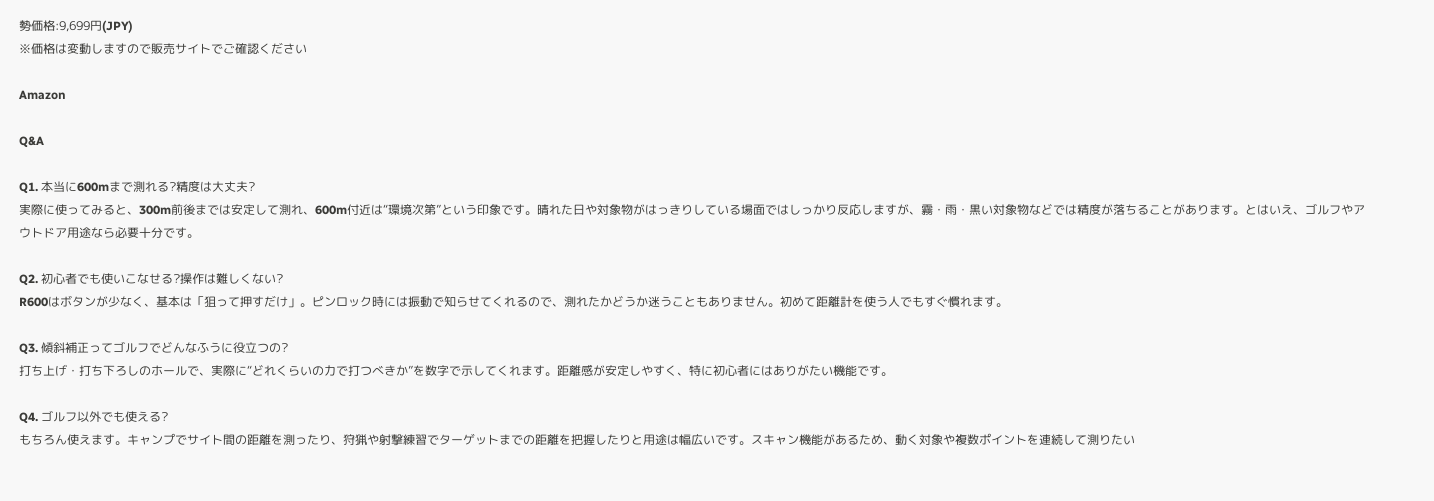勢価格:9,699円(JPY)
※価格は変動しますので販売サイトでご確認ください

Amazon

Q&A

Q1. 本当に600mまで測れる?精度は大丈夫?
実際に使ってみると、300m前後までは安定して測れ、600m付近は“環境次第”という印象です。晴れた日や対象物がはっきりしている場面ではしっかり反応しますが、霧・雨・黒い対象物などでは精度が落ちることがあります。とはいえ、ゴルフやアウトドア用途なら必要十分です。

Q2. 初心者でも使いこなせる?操作は難しくない?
R600はボタンが少なく、基本は「狙って押すだけ」。ピンロック時には振動で知らせてくれるので、測れたかどうか迷うこともありません。初めて距離計を使う人でもすぐ慣れます。

Q3. 傾斜補正ってゴルフでどんなふうに役立つの?
打ち上げ・打ち下ろしのホールで、実際に“どれくらいの力で打つべきか”を数字で示してくれます。距離感が安定しやすく、特に初心者にはありがたい機能です。

Q4. ゴルフ以外でも使える?
もちろん使えます。キャンプでサイト間の距離を測ったり、狩猟や射撃練習でターゲットまでの距離を把握したりと用途は幅広いです。スキャン機能があるため、動く対象や複数ポイントを連続して測りたい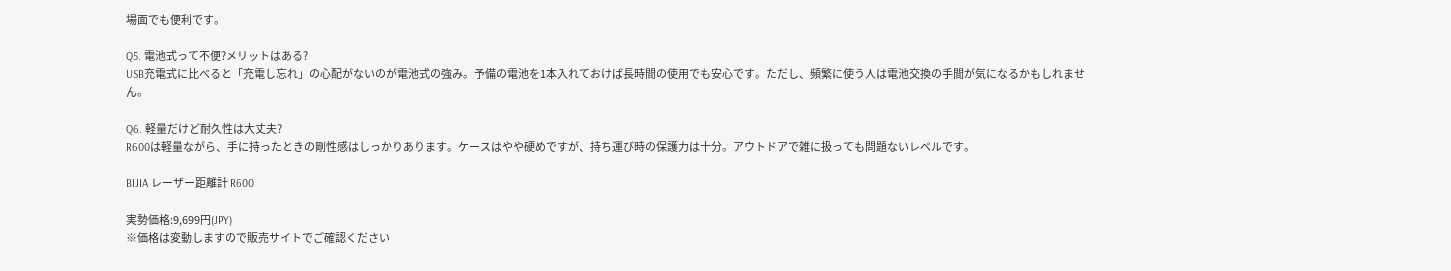場面でも便利です。

Q5. 電池式って不便?メリットはある?
USB充電式に比べると「充電し忘れ」の心配がないのが電池式の強み。予備の電池を1本入れておけば長時間の使用でも安心です。ただし、頻繁に使う人は電池交換の手間が気になるかもしれません。

Q6. 軽量だけど耐久性は大丈夫?
R600は軽量ながら、手に持ったときの剛性感はしっかりあります。ケースはやや硬めですが、持ち運び時の保護力は十分。アウトドアで雑に扱っても問題ないレベルです。

BIJIA レーザー距離計 R600

実勢価格:9,699円(JPY)
※価格は変動しますので販売サイトでご確認ください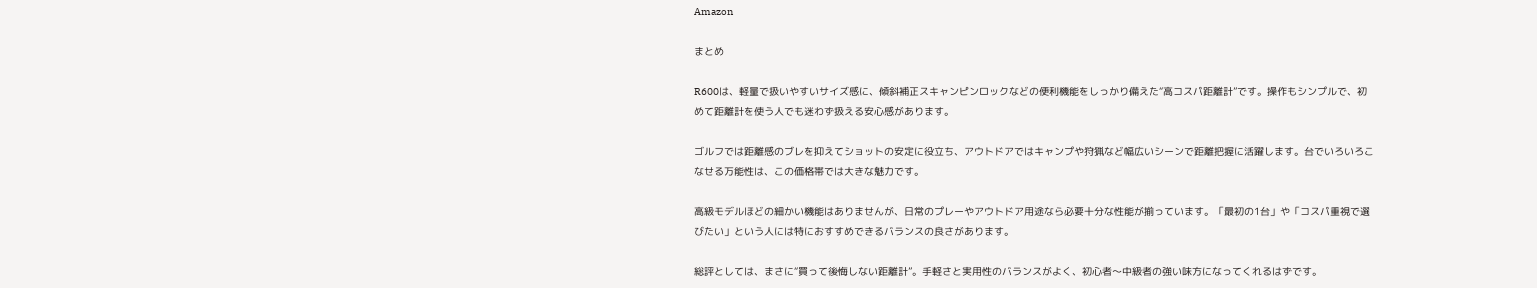Amazon

まとめ

R600は、軽量で扱いやすいサイズ感に、傾斜補正スキャンピンロックなどの便利機能をしっかり備えた“高コスパ距離計”です。操作もシンプルで、初めて距離計を使う人でも迷わず扱える安心感があります。

ゴルフでは距離感のブレを抑えてショットの安定に役立ち、アウトドアではキャンプや狩猟など幅広いシーンで距離把握に活躍します。台でいろいろこなせる万能性は、この価格帯では大きな魅力です。

高級モデルほどの細かい機能はありませんが、日常のプレーやアウトドア用途なら必要十分な性能が揃っています。「最初の1台」や「コスパ重視で選びたい」という人には特におすすめできるバランスの良さがあります。

総評としては、まさに“買って後悔しない距離計”。手軽さと実用性のバランスがよく、初心者〜中級者の強い味方になってくれるはずです。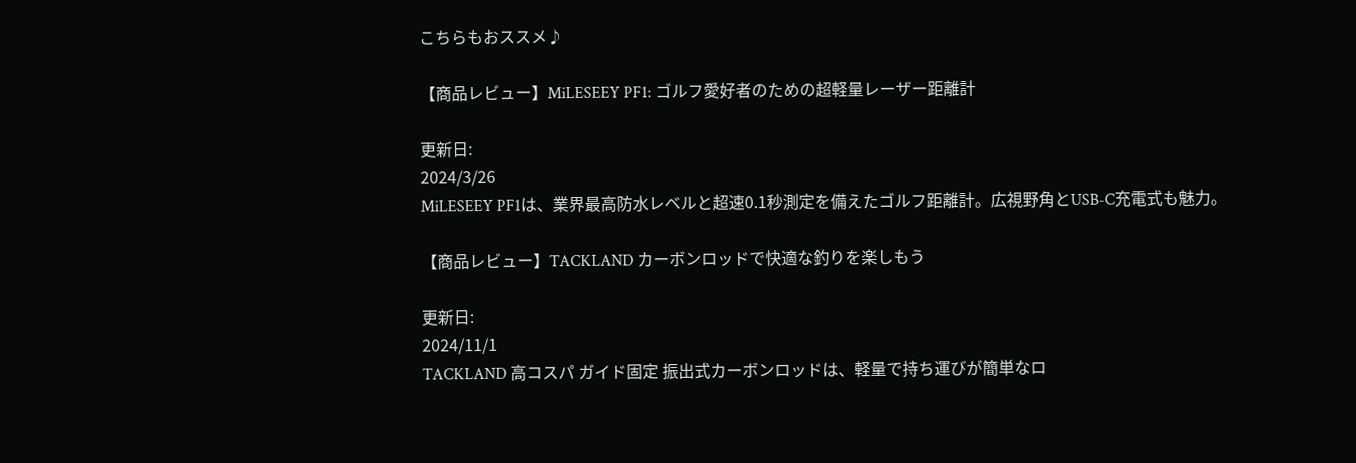こちらもおススメ♪

【商品レビュー】MiLESEEY PF1: ゴルフ愛好者のための超軽量レーザー距離計

更新日:
2024/3/26
MiLESEEY PF1は、業界最高防水レベルと超速0.1秒測定を備えたゴルフ距離計。広視野角とUSB-C充電式も魅力。

【商品レビュー】TACKLAND カーボンロッドで快適な釣りを楽しもう

更新日:
2024/11/1
TACKLAND 高コスパ ガイド固定 振出式カーボンロッドは、軽量で持ち運びが簡単なロ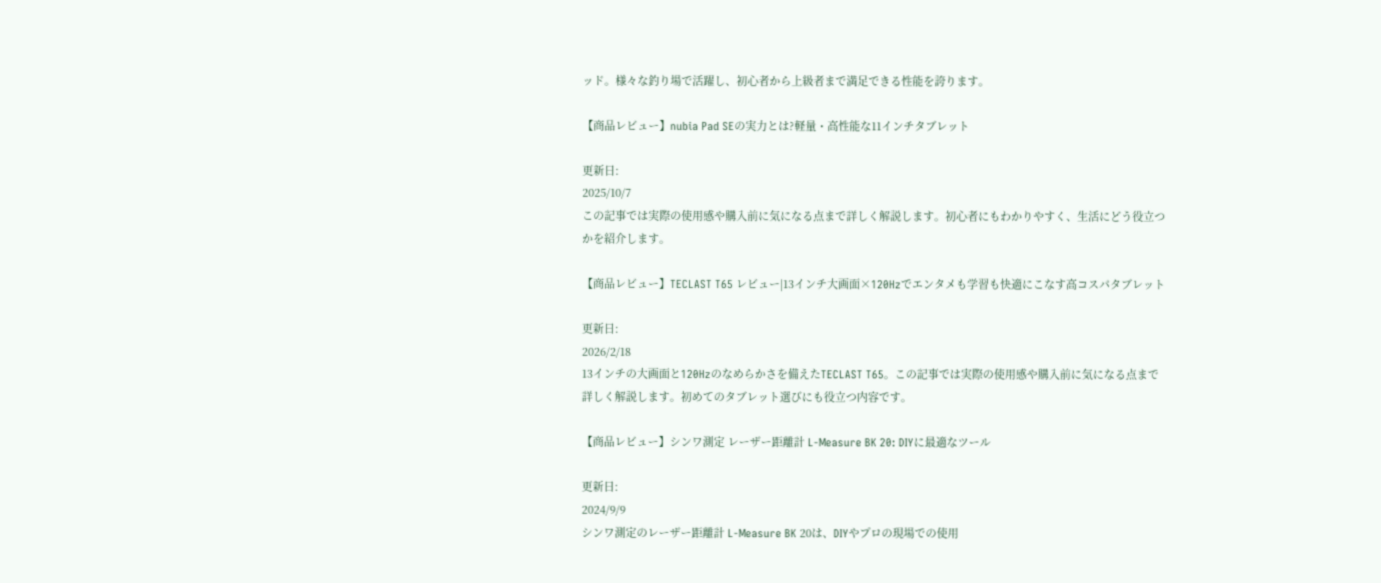ッド。様々な釣り場で活躍し、初心者から上級者まで満足できる性能を誇ります。

【商品レビュー】nubia Pad SEの実力とは?軽量・高性能な11インチタブレット

更新日:
2025/10/7
この記事では実際の使用感や購入前に気になる点まで詳しく解説します。初心者にもわかりやすく、生活にどう役立つかを紹介します。

【商品レビュー】TECLAST T65 レビュー|13インチ大画面×120Hzでエンタメも学習も快適にこなす高コスパタブレット

更新日:
2026/2/18
13インチの大画面と120Hzのなめらかさを備えたTECLAST T65。この記事では実際の使用感や購入前に気になる点まで詳しく解説します。初めてのタブレット選びにも役立つ内容です。

【商品レビュー】シンワ測定 レーザー距離計 L-Measure BK 20: DIYに最適なツール

更新日:
2024/9/9
シンワ測定のレーザー距離計 L-Measure BK 20は、DIYやプロの現場での使用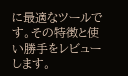に最適なツールです。その特徴と使い勝手をレビューします。